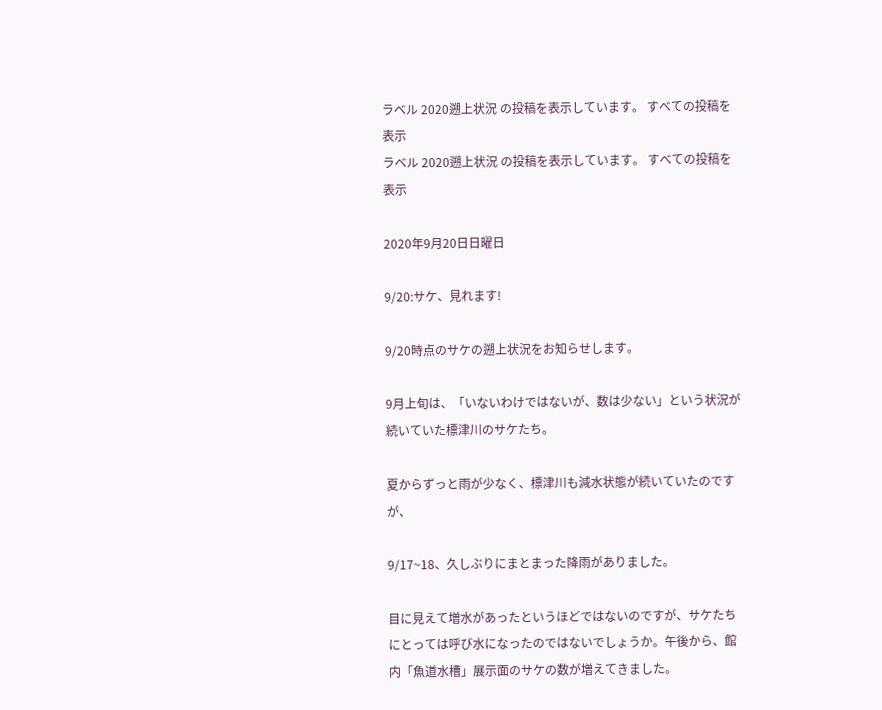ラベル 2020遡上状況 の投稿を表示しています。 すべての投稿を表示
ラベル 2020遡上状況 の投稿を表示しています。 すべての投稿を表示

2020年9月20日日曜日

9/20:サケ、見れます!

9/20時点のサケの遡上状況をお知らせします。

9月上旬は、「いないわけではないが、数は少ない」という状況が続いていた標津川のサケたち。

夏からずっと雨が少なく、標津川も減水状態が続いていたのですが、

9/17~18、久しぶりにまとまった降雨がありました。

目に見えて増水があったというほどではないのですが、サケたちにとっては呼び水になったのではないでしょうか。午後から、館内「魚道水槽」展示面のサケの数が増えてきました。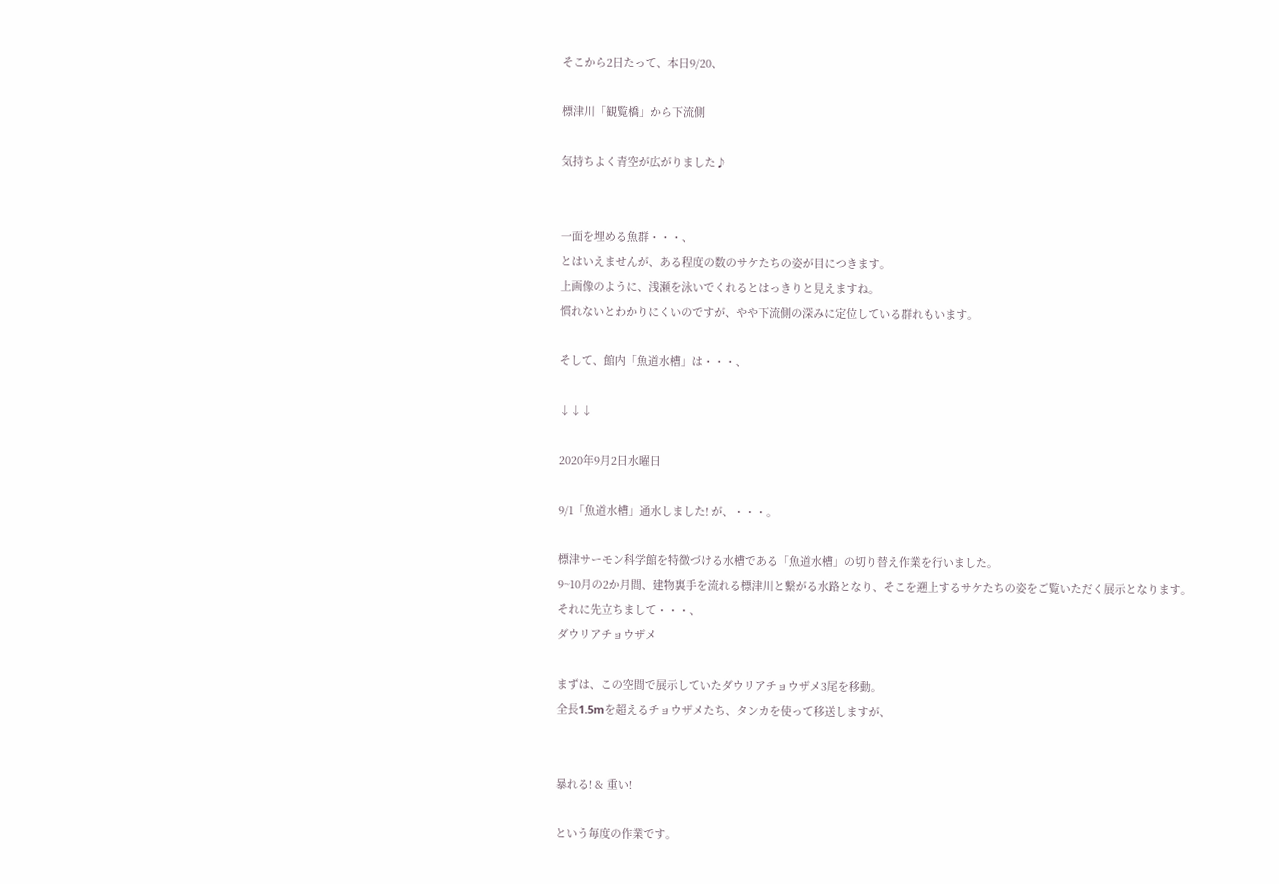そこから2日たって、本日9/20、

標津川「観覧橋」から下流側

気持ちよく青空が広がりました♪


一面を埋める魚群・・・、
とはいえませんが、ある程度の数のサケたちの姿が目につきます。
上画像のように、浅瀬を泳いでくれるとはっきりと見えますね。
慣れないとわかりにくいのですが、やや下流側の深みに定位している群れもいます。

そして、館内「魚道水槽」は・・・、

↓↓↓

2020年9月2日水曜日

9/1「魚道水槽」通水しました! が、・・・。

標津サーモン科学館を特徴づける水槽である「魚道水槽」の切り替え作業を行いました。
9~10月の2か月間、建物裏手を流れる標津川と繋がる水路となり、そこを遡上するサケたちの姿をご覧いただく展示となります。
それに先立ちまして・・・、
ダウリアチョウザメ

まずは、この空間で展示していたダウリアチョウザメ3尾を移動。
全長1.5mを超えるチョウザメたち、タンカを使って移送しますが、


暴れる! & 重い!

という毎度の作業です。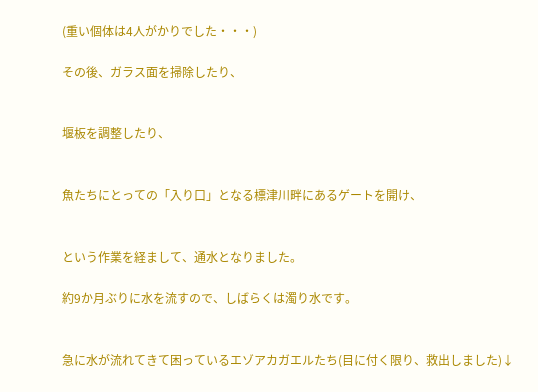(重い個体は4人がかりでした・・・)

その後、ガラス面を掃除したり、


堰板を調整したり、


魚たちにとっての「入り口」となる標津川畔にあるゲートを開け、


という作業を経まして、通水となりました。

約9か月ぶりに水を流すので、しばらくは濁り水です。


急に水が流れてきて困っているエゾアカガエルたち(目に付く限り、救出しました)↓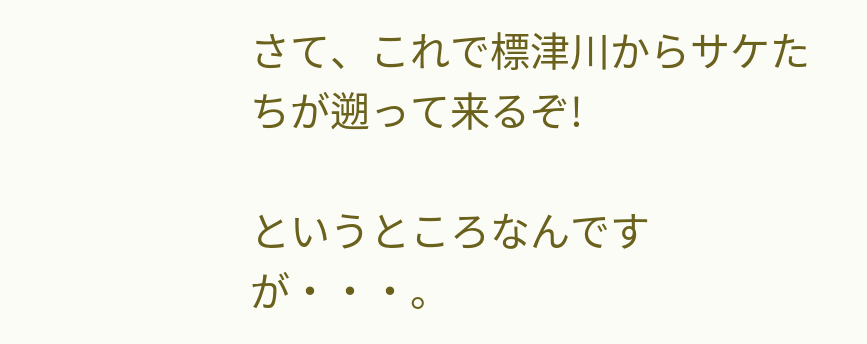さて、これで標津川からサケたちが遡って来るぞ!

というところなんですが・・・。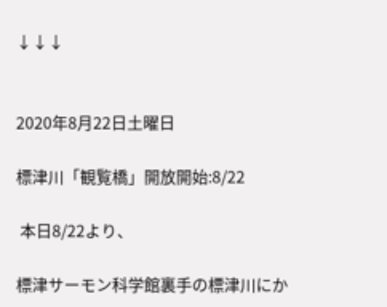↓↓↓


2020年8月22日土曜日

標津川「観覧橋」開放開始:8/22

 本日8/22より、

標津サーモン科学館裏手の標津川にか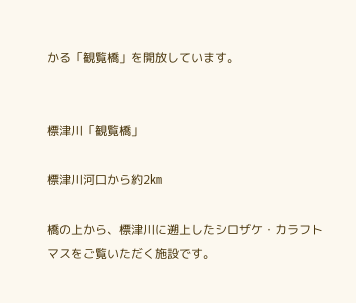かる「観覧橋」を開放しています。


標津川「観覧橋」

標津川河口から約2㎞

橋の上から、標津川に遡上したシロザケ・カラフトマスをご覧いただく施設です。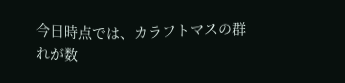今日時点では、カラフトマスの群れが数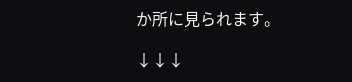か所に見られます。

↓↓↓